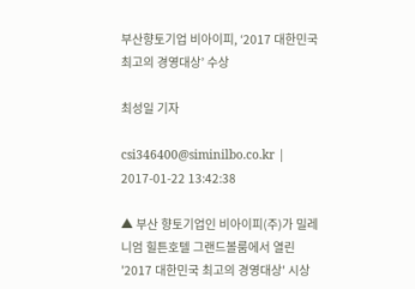부산향토기업 비아이피, ‘2017 대한민국 최고의 경영대상’ 수상

최성일 기자

csi346400@siminilbo.co.kr | 2017-01-22 13:42:38

▲ 부산 향토기업인 비아이피(주)가 밀레니엄 힐튼호텔 그랜드볼룸에서 열린 '2017 대한민국 최고의 경영대상' 시상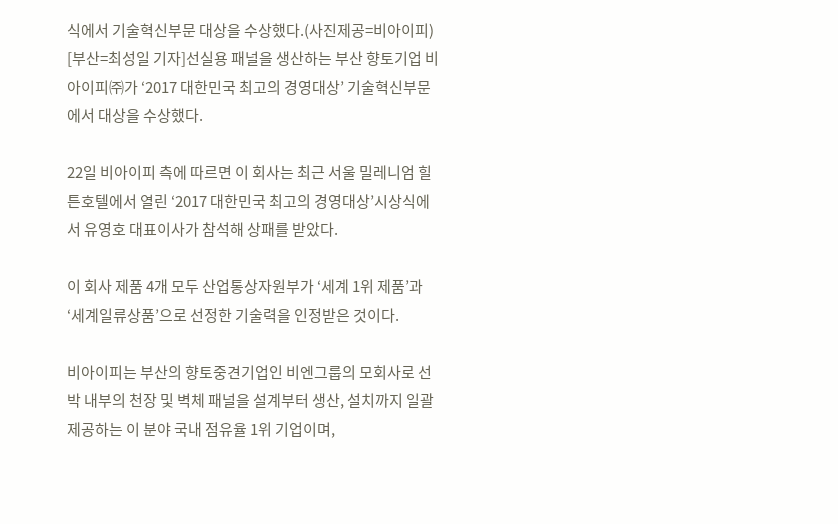식에서 기술혁신부문 대상을 수상했다.(사진제공=비아이피) [부산=최성일 기자]선실용 패널을 생산하는 부산 향토기업 비아이피㈜가 ‘2017 대한민국 최고의 경영대상’ 기술혁신부문에서 대상을 수상했다.

22일 비아이피 측에 따르면 이 회사는 최근 서울 밀레니엄 힐튼호텔에서 열린 ‘2017 대한민국 최고의 경영대상’시상식에서 유영호 대표이사가 참석해 상패를 받았다.

이 회사 제품 4개 모두 산업통상자원부가 ‘세계 1위 제품’과 ‘세계일류상품’으로 선정한 기술력을 인정받은 것이다.

비아이피는 부산의 향토중견기업인 비엔그룹의 모회사로 선박 내부의 천장 및 벽체 패널을 설계부터 생산, 설치까지 일괄 제공하는 이 분야 국내 점유율 1위 기업이며,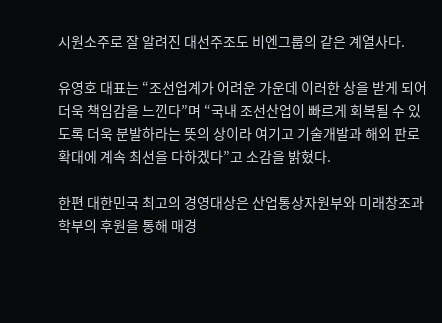시원소주로 잘 알려진 대선주조도 비엔그룹의 같은 계열사다.

유영호 대표는 “조선업계가 어려운 가운데 이러한 상을 받게 되어 더욱 책임감을 느낀다”며 “국내 조선산업이 빠르게 회복될 수 있도록 더욱 분발하라는 뜻의 상이라 여기고 기술개발과 해외 판로 확대에 계속 최선을 다하겠다”고 소감을 밝혔다.

한편 대한민국 최고의 경영대상은 산업통상자원부와 미래창조과학부의 후원을 통해 매경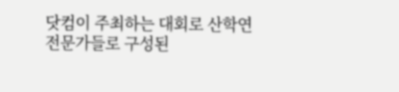닷컴이 주최하는 대회로 산학연 전문가들로 구성된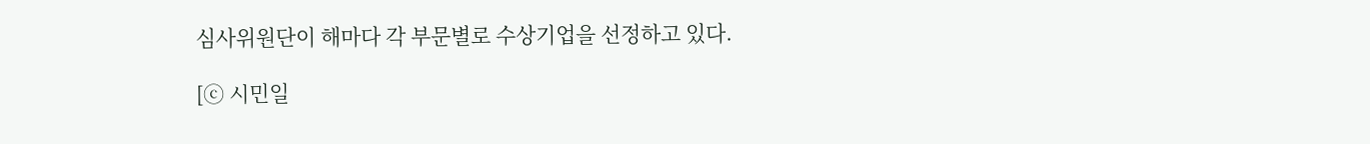심사위원단이 해마다 각 부문별로 수상기업을 선정하고 있다.

[ⓒ 시민일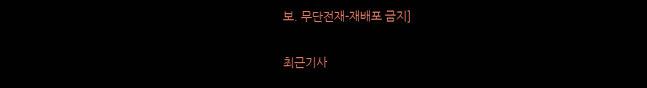보. 무단전재-재배포 금지]

최근기사